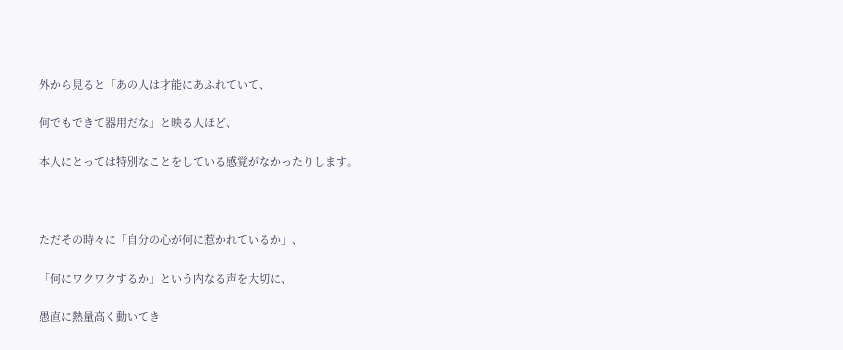外から見ると「あの人は才能にあふれていて、

何でもできて器用だな」と映る人ほど、

本人にとっては特別なことをしている感覚がなかったりします。



ただその時々に「自分の心が何に惹かれているか」、

「何にワクワクするか」という内なる声を大切に、

愚直に熱量高く動いてき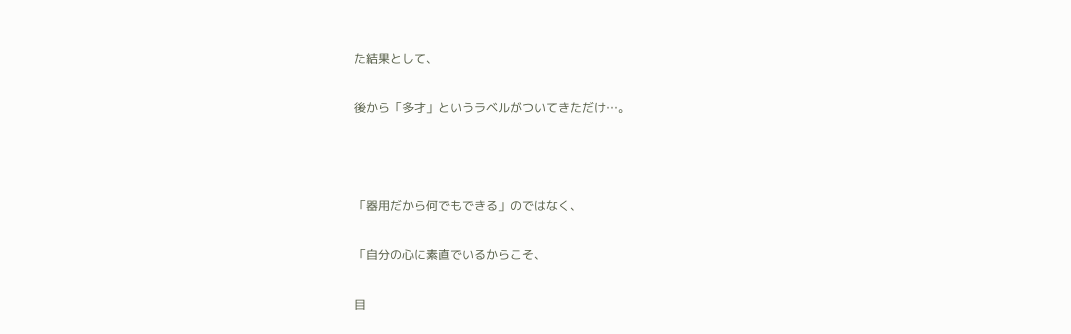た結果として、

後から「多才」というラベルがついてきただけ…。



「器用だから何でもできる」のではなく、

「自分の心に素直でいるからこそ、

目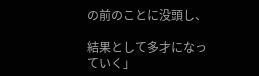の前のことに没頭し、

結果として多才になっていく」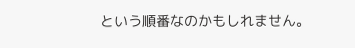という順番なのかもしれません。